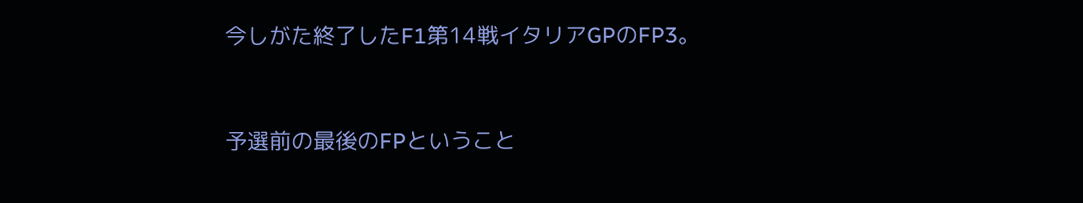今しがた終了したF1第14戦イタリアGPのFP3。



予選前の最後のFPということ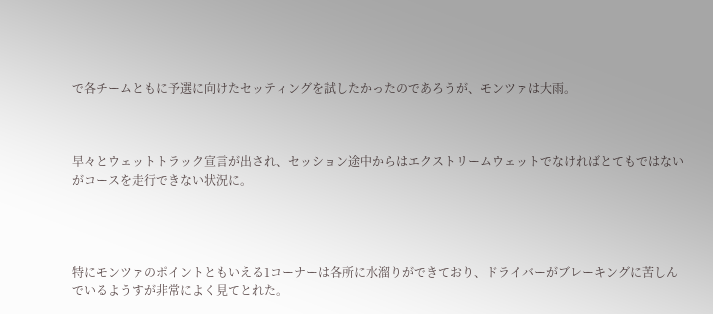で各チームともに予選に向けたセッティングを試したかったのであろうが、モンツァは大雨。



早々とウェットトラック宣言が出され、セッション途中からはエクストリームウェットでなければとてもではないがコースを走行できない状況に。




特にモンツァのポイントともいえる1コーナーは各所に水溜りができており、ドライバーがブレーキングに苦しんでいるようすが非常によく見てとれた。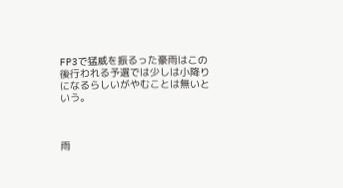FP3で猛威を振るった豪雨はこの後行われる予選では少しは小降りになるらしいがやむことは無いという。



雨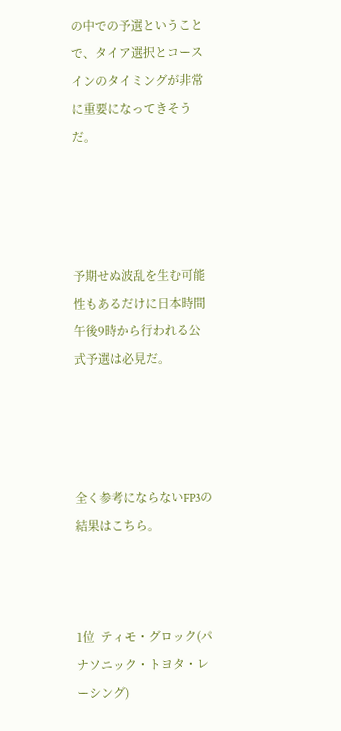の中での予選ということで、タイア選択とコースインのタイミングが非常に重要になってきそうだ。




予期せぬ波乱を生む可能性もあるだけに日本時間午後9時から行われる公式予選は必見だ。




全く参考にならないFP3の結果はこちら。



1位  ティモ・グロック(パナソニック・トヨタ・レーシング)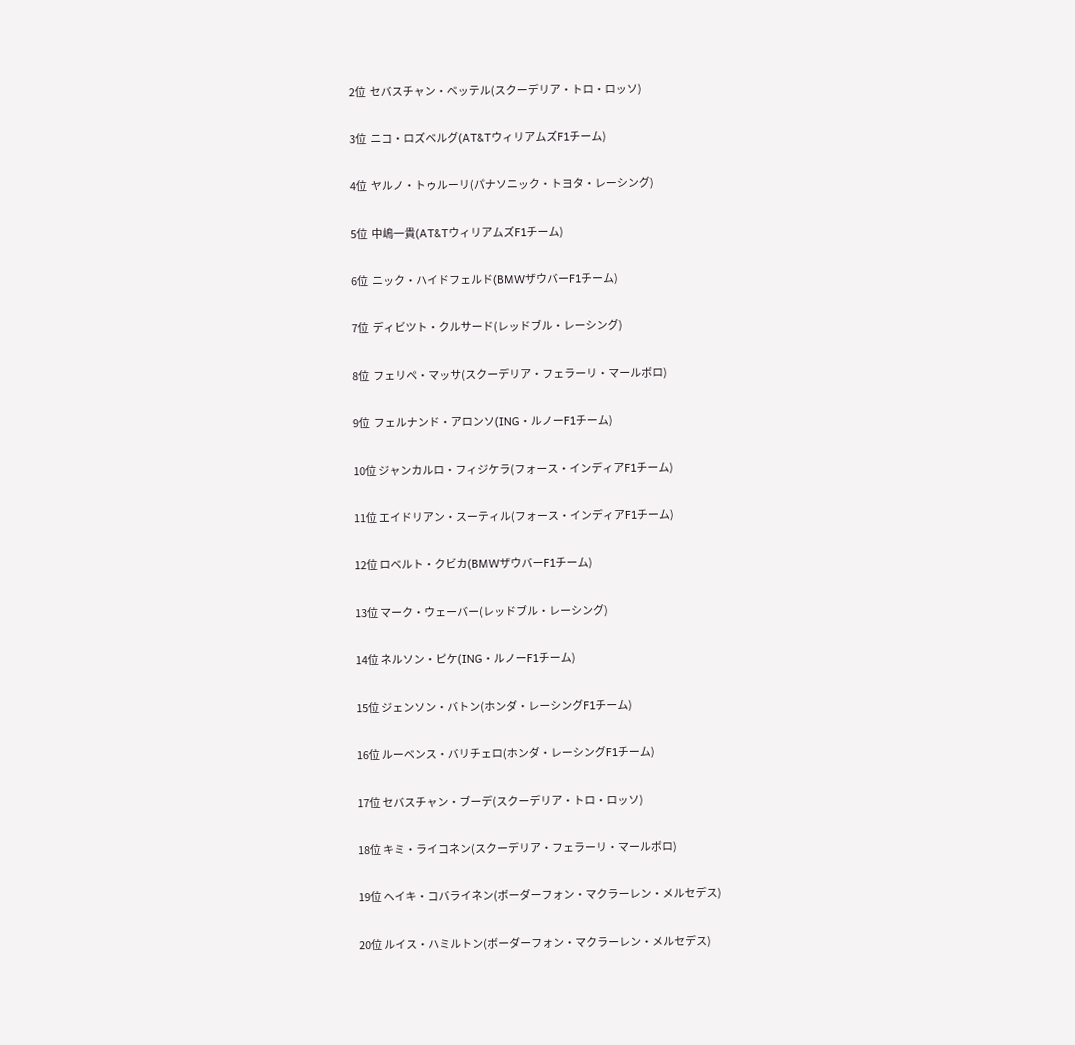2位  セバスチャン・ベッテル(スクーデリア・トロ・ロッソ)

3位  ニコ・ロズベルグ(AT&TウィリアムズF1チーム)

4位  ヤルノ・トゥルーリ(パナソニック・トヨタ・レーシング)

5位  中嶋一貴(AT&TウィリアムズF1チーム)

6位  ニック・ハイドフェルド(BMWザウバーF1チーム)

7位  ディビツト・クルサード(レッドブル・レーシング)

8位  フェリペ・マッサ(スクーデリア・フェラーリ・マールボロ)

9位  フェルナンド・アロンソ(ING・ルノーF1チーム)

10位 ジャンカルロ・フィジケラ(フォース・インディアF1チーム)

11位 エイドリアン・スーティル(フォース・インディアF1チーム)

12位 ロベルト・クビカ(BMWザウバーF1チーム)

13位 マーク・ウェーバー(レッドブル・レーシング)

14位 ネルソン・ピケ(ING・ルノーF1チーム)

15位 ジェンソン・バトン(ホンダ・レーシングF1チーム)

16位 ルーベンス・バリチェロ(ホンダ・レーシングF1チーム)

17位 セバスチャン・ブーデ(スクーデリア・トロ・ロッソ)

18位 キミ・ライコネン(スクーデリア・フェラーリ・マールボロ)

19位 ヘイキ・コバライネン(ボーダーフォン・マクラーレン・メルセデス)

20位 ルイス・ハミルトン(ボーダーフォン・マクラーレン・メルセデス)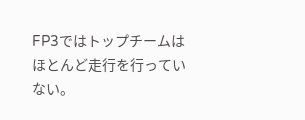FP3ではトップチームはほとんど走行を行っていない。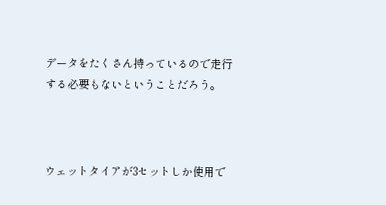データをたくさん持っているので走行する必要もないということだろう。



ウェットタイアが3セットしか使用で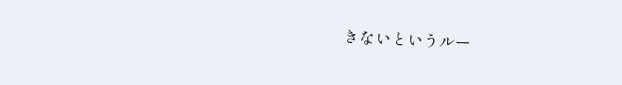きないというルー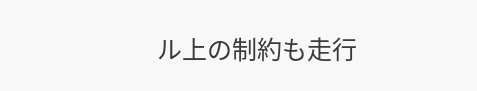ル上の制約も走行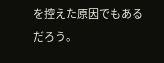を控えた原因でもあるだろう。